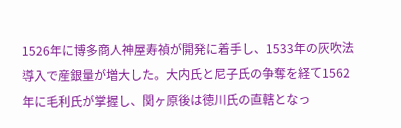1526年に博多商人神屋寿禎が開発に着手し、1533年の灰吹法導入で産銀量が増大した。大内氏と尼子氏の争奪を経て1562年に毛利氏が掌握し、関ヶ原後は徳川氏の直轄となっ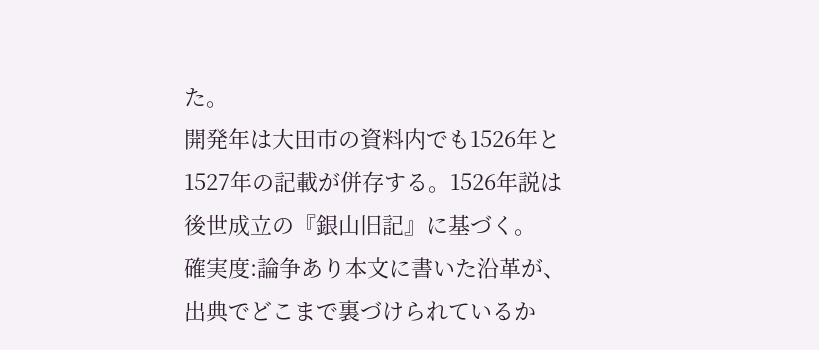た。
開発年は大田市の資料内でも1526年と1527年の記載が併存する。1526年説は後世成立の『銀山旧記』に基づく。
確実度:論争あり本文に書いた沿革が、出典でどこまで裏づけられているか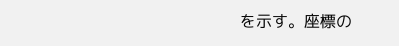を示す。座標の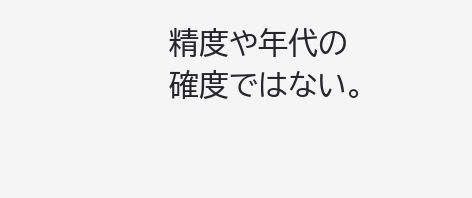精度や年代の確度ではない。